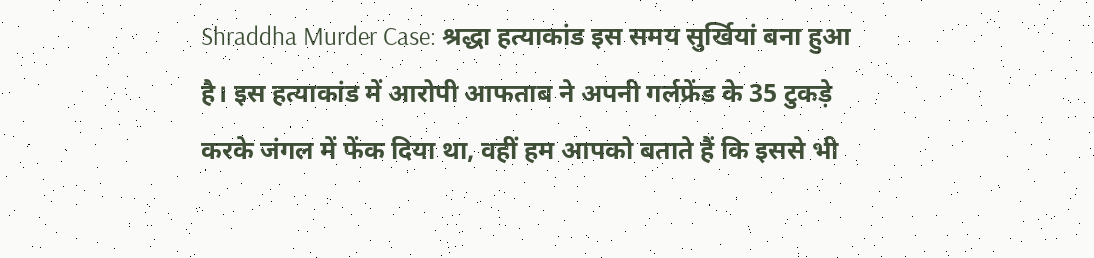Shraddha Murder Case: श्रद्धा हत्याकांड इस समय सुर्खियां बना हुआ है। इस हत्याकांड में आरोपी आफताब ने अपनी गर्लफ्रेंड के 35 टुकड़े करके जंगल में फेंक दिया था, वहीं हम आपको बताते हैं कि इससे भी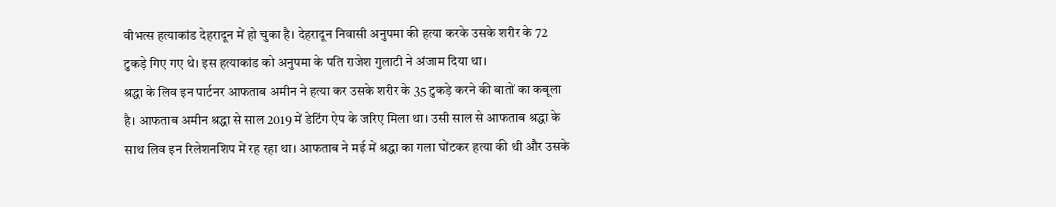वीभत्स हत्याकांड देहरादून में हो चुका है। देहरादून निवासी अनुपमा की हत्या करके उसके शरीर के 72 टुकड़े गिए गए थे। इस हत्याकांड को अनुपमा के पति राजेश गुलाटी ने अंजाम दिया था।
श्रद्धा के लिव इन पार्टनर आफताब अमीन ने हत्या कर उसके शरीर के 35 टुकड़े करने की बातों का कबूला है। आफताब अमीन श्रद्धा से साल 2019 में डेटिंग ऐप के जरिए मिला था। उसी साल से आफताब श्रद्धा के साथ लिव इन रिलेशनशिप में रह रहा था। आफताब ने मई में श्रद्धा का गला घोंटकर हत्या की थी और उसके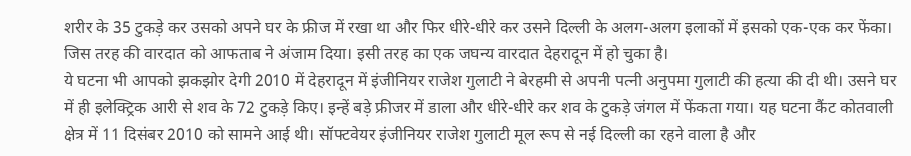शरीर के 35 टुकड़े कर उसको अपने घर के फ्रीज में रखा था और फिर धीरे-धीरे कर उसने दिल्ली के अलग-अलग इलाकों में इसको एक-एक कर फेंका। जिस तरह की वारदात को आफताब ने अंजाम दिया। इसी तरह का एक जघन्य वारदात देहरादून में हो चुका है।
ये घटना भी आपको झकझोर देगी 2010 में देहरादून में इंजीनियर राजेश गुलाटी ने बेरहमी से अपनी पत्नी अनुपमा गुलाटी की हत्या की दी थी। उसने घर में ही इलेक्ट्रिक आरी से शव के 72 टुकड़े किए। इन्हें बड़े फ्रीजर में डाला और धीरे-धीरे कर शव के टुकड़े जंगल में फेंकता गया। यह घटना कैंट कोतवाली क्षेत्र में 11 दिसंबर 2010 को सामने आई थी। सॉफ्टवेयर इंजीनियर राजेश गुलाटी मूल रूप से नई दिल्ली का रहने वाला है और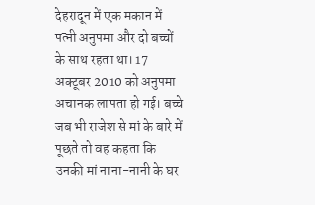देहरादून में एक मकान में पत्नी अनुपमा और दो बच्चों के साथ रहता था। 17 अक्टूबर 2010 को अनुपमा अचानक लापता हो गई। बच्चे जब भी राजेश से मां के बारे में पूछते तो वह कहता कि उनकी मां नाना-नानी के घर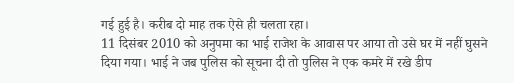गई हुई है। करीब दो माह तक ऐसे ही चलता रहा।
11 दिसंबर 2010 को अनुपमा का भाई राजेश के आवास पर आया तो उसे घर में नहीं घुसने दिया गया। भाई ने जब पुलिस को सूचना दी तो पुलिस ने एक कमरे में रखे डीप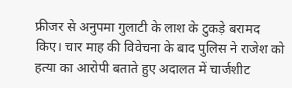फ्रीजर से अनुपमा गुलाटी के लाश के टुकड़े बरामद किए। चार माह की विवेचना के बाद पुलिस ने राजेश को हत्या का आरोपी बताते हुए अदालत में चार्जशीट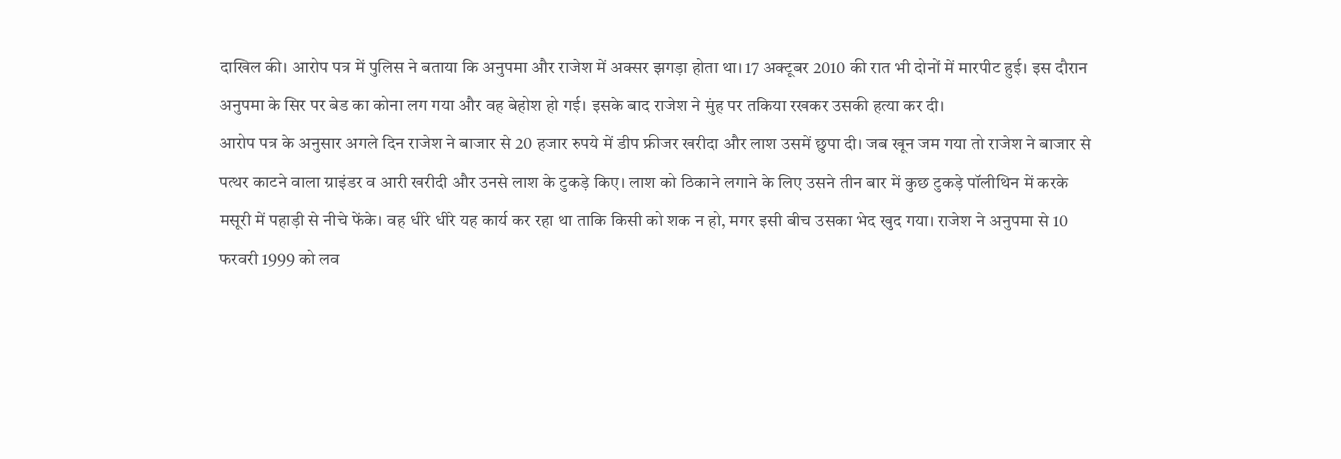दाखिल की। आरोप पत्र में पुलिस ने बताया कि अनुपमा और राजेश में अक्सर झगड़ा होता था। 17 अक्टूबर 2010 की रात भी दोनों में मारपीट हुई। इस दौरान अनुपमा के सिर पर बेड का कोना लग गया और वह बेहोश हो गई। इसके बाद राजेश ने मुंह पर तकिया रखकर उसकी हत्या कर दी।
आरोप पत्र के अनुसार अगले दिन राजेश ने बाजार से 20 हजार रुपये में डीप फ्रीजर खरीदा और लाश उसमें छुपा दी। जब खून जम गया तो राजेश ने बाजार से पत्थर काटने वाला ग्राइंडर व आरी खरीदी और उनसे लाश के टुकड़े किए। लाश को ठिकाने लगाने के लिए उसने तीन बार में कुछ टुकड़े पॉलीथिन में करके मसूरी में पहाड़ी से नीचे फेंके। वह धीरे धीरे यह कार्य कर रहा था ताकि किसी को शक न हो, मगर इसी बीच उसका भेद खुद गया। राजेश ने अनुपमा से 10 फरवरी 1999 को लव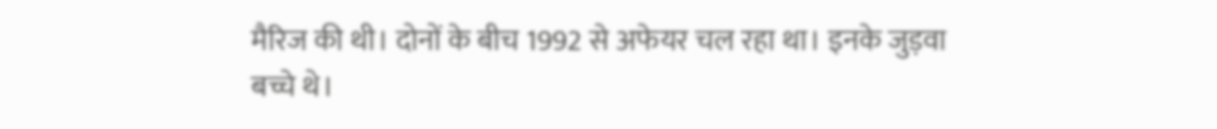मैरिज की थी। दोनों के बीच 1992 से अफेयर चल रहा था। इनके जुड़वा बच्चे थे।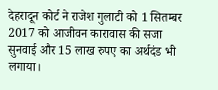देहरादून कोर्ट ने राजेश गुलाटी को 1 सितम्बर 2017 को आजीवन कारावास की सजा सुनवाई और 15 लाख रुपए का अर्थदंड भी लगाया।